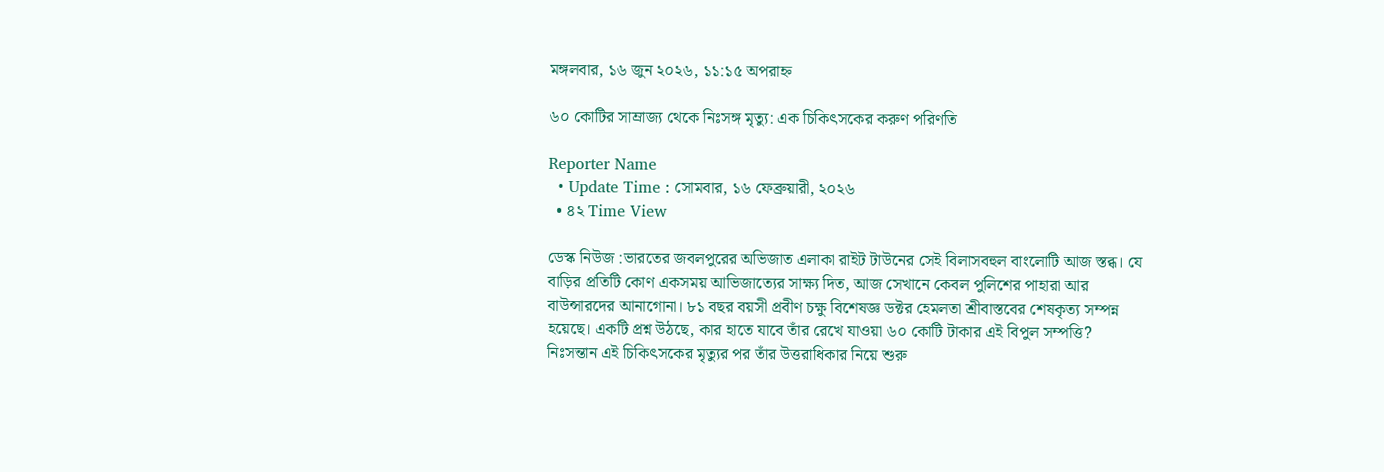মঙ্গলবার, ১৬ জুন ২০২৬, ১১:১৫ অপরাহ্ন

৬০ কোটির সাম্রাজ্য থেকে নিঃসঙ্গ মৃত্যু: এক চিকিৎসকের করুণ পরিণতি

Reporter Name
  • Update Time : সোমবার, ১৬ ফেব্রুয়ারী, ২০২৬
  • ৪২ Time View

ডেস্ক নিউজ :ভারতের জবলপুরের অভিজাত এলাকা রাইট টাউনের সেই বিলাসবহুল বাংলোটি আজ স্তব্ধ। যে বাড়ির প্রতিটি কোণ একসময় আভিজাত্যের সাক্ষ্য দিত, আজ সেখানে কেবল পুলিশের পাহারা আর বাউন্সারদের আনাগোনা। ৮১ বছর বয়সী প্রবীণ চক্ষু বিশেষজ্ঞ ডক্টর হেমলতা শ্রীবাস্তবের শেষকৃত্য সম্পন্ন হয়েছে। একটি প্রশ্ন উঠছে, কার হাতে যাবে তাঁর রেখে যাওয়া ৬০ কোটি টাকার এই বিপুল সম্পত্তি? নিঃসন্তান এই চিকিৎসকের মৃত্যুর পর তাঁর উত্তরাধিকার নিয়ে শুরু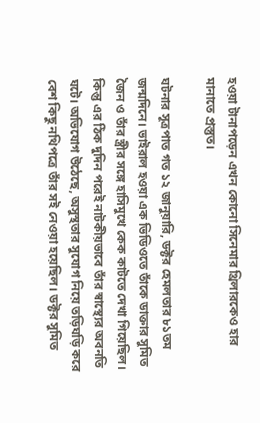হওয়া টানাপড়েন এখন কোনো সিনেমার থ্রিলারকেও হার মানাতে প্রস্তুত।

ঘটনার সূত্রপাত গত ১২ জানুয়ারি, ডক্টর হেমলতার ৮১তম জন্মদিনে। ভাইরাল হওয়া এক ভিডিওতে তাঁকে ডাক্তার সুমিত জৈন ও তাঁর স্ত্রীর সঙ্গে হাসিমুখে কেক কাটতে দেখা গিয়েছিল। কিন্তু এর ঠিক দুদিন পরেই নাটকীয়ভাবে তাঁর স্বাস্থ্যের অবনতি ঘটে। অভিযোগ উঠেছে, অসুস্থতার সুযোগ নিয়ে তড়িঘড়ি করে বেশ কিছু নথিপত্রে তাঁর সই নেওয়া হয়েছিল। ডক্টর সুমিত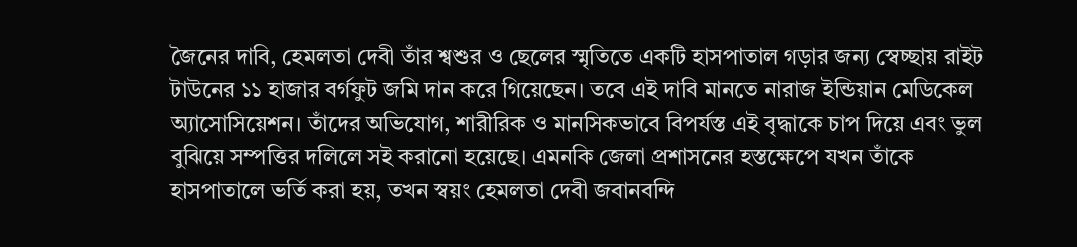জৈনের দাবি, হেমলতা দেবী তাঁর শ্বশুর ও ছেলের স্মৃতিতে একটি হাসপাতাল গড়ার জন্য স্বেচ্ছায় রাইট টাউনের ১১ হাজার বর্গফুট জমি দান করে গিয়েছেন। তবে এই দাবি মানতে নারাজ ইন্ডিয়ান মেডিকেল অ্যাসোসিয়েশন। তাঁদের অভিযোগ, শারীরিক ও মানসিকভাবে বিপর্যস্ত এই বৃদ্ধাকে চাপ দিয়ে এবং ভুল বুঝিয়ে সম্পত্তির দলিলে সই করানো হয়েছে। এমনকি জেলা প্রশাসনের হস্তক্ষেপে যখন তাঁকে হাসপাতালে ভর্তি করা হয়, তখন স্বয়ং হেমলতা দেবী জবানবন্দি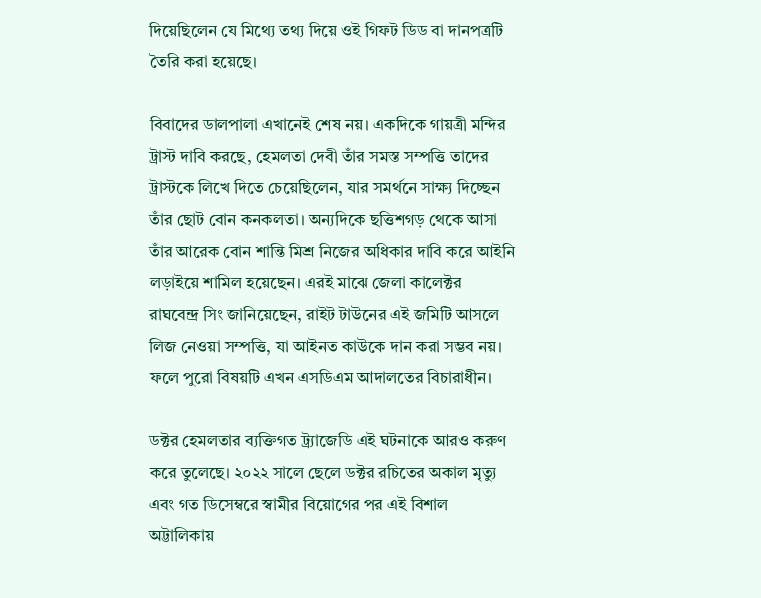দিয়েছিলেন যে মিথ্যে তথ্য দিয়ে ওই গিফট ডিড বা দানপত্রটি তৈরি করা হয়েছে।

বিবাদের ডালপালা এখানেই শেষ নয়। একদিকে গায়ত্রী মন্দির ট্রাস্ট দাবি করছে, হেমলতা দেবী তাঁর সমস্ত সম্পত্তি তাদের ট্রাস্টকে লিখে দিতে চেয়েছিলেন, যার সমর্থনে সাক্ষ্য দিচ্ছেন তাঁর ছোট বোন কনকলতা। অন্যদিকে ছত্তিশগড় থেকে আসা তাঁর আরেক বোন শান্তি মিশ্র নিজের অধিকার দাবি করে আইনি লড়াইয়ে শামিল হয়েছেন। এরই মাঝে জেলা কালেক্টর রাঘবেন্দ্র সিং জানিয়েছেন, রাইট টাউনের এই জমিটি আসলে লিজ নেওয়া সম্পত্তি, যা আইনত কাউকে দান করা সম্ভব নয়। ফলে পুরো বিষয়টি এখন এসডিএম আদালতের বিচারাধীন।

ডক্টর হেমলতার ব্যক্তিগত ট্র্যাজেডি এই ঘটনাকে আরও করুণ করে তুলেছে। ২০২২ সালে ছেলে ডক্টর রচিতের অকাল মৃত্যু এবং গত ডিসেম্বরে স্বামীর বিয়োগের পর এই বিশাল অট্টালিকায়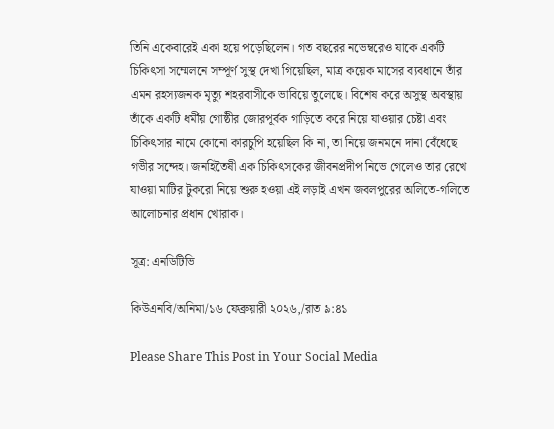তিনি একেবারেই একা হয়ে পড়েছিলেন। গত বছরের নভেম্বরেও যাকে একটি চিকিৎসা সম্মেলনে সম্পূর্ণ সুস্থ দেখা গিয়েছিল, মাত্র কয়েক মাসের ব্যবধানে তাঁর এমন রহস্যজনক মৃত্যু শহরবাসীকে ভাবিয়ে তুলেছে। বিশেষ করে অসুস্থ অবস্থায় তাঁকে একটি ধর্মীয় গোষ্ঠীর জোরপূর্বক গাড়িতে করে নিয়ে যাওয়ার চেষ্টা এবং চিকিৎসার নামে কোনো কারচুপি হয়েছিল কি না, তা নিয়ে জনমনে দানা বেঁধেছে গভীর সন্দেহ। জনহিতৈষী এক চিকিৎসকের জীবনপ্রদীপ নিভে গেলেও তার রেখে যাওয়া মাটির টুকরো নিয়ে শুরু হওয়া এই লড়াই এখন জবলপুরের অলিতে-গলিতে আলোচনার প্রধান খোরাক।

সূত্র: এনডিটিভি

কিউএনবি/অনিমা/১৬ ফেব্রুয়ারী ২০২৬,/রাত ৯:৪১

Please Share This Post in Your Social Media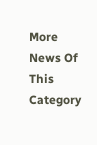More News Of This Category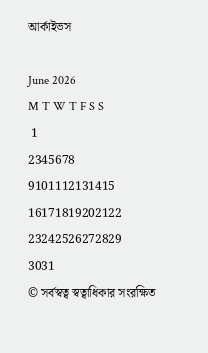আর্কাইভস

June 2026
M T W T F S S
 1
2345678
9101112131415
16171819202122
23242526272829
3031
© সর্বস্বত্ব স্বত্বাধিকার সংরক্ষিত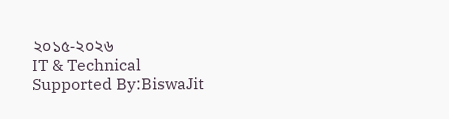২০১৫-২০২৬
IT & Technical Supported By:BiswaJit